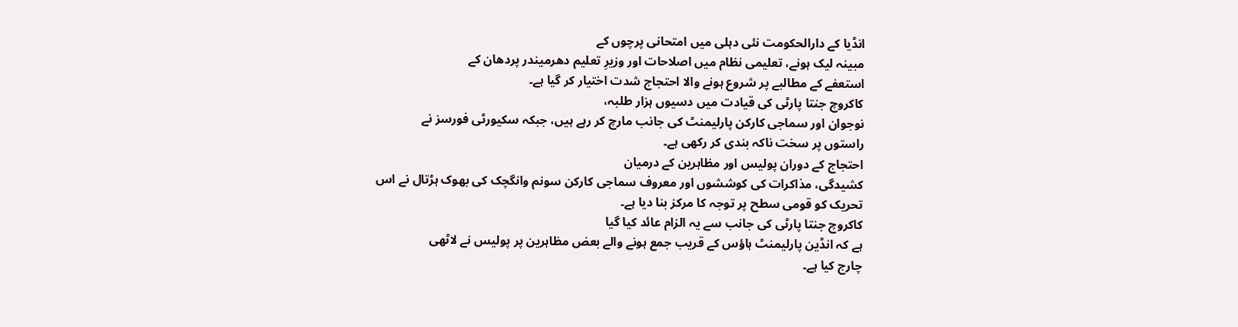انڈیا کے دارالحکومت نئی دہلی میں امتحانی پرچوں کے
مبینہ لیک ہونے، تعلیمی نظام میں اصلاحات اور وزیرِ تعلیم دھرمیندر پردھان کے
استعفے کے مطالبے پر شروع ہونے والا احتجاج شدت اختیار کر گیا ہے۔
کاکروچ جنتا پارٹی کی قیادت میں دسیوں ہزار طلبہ،
نوجوان اور سماجی کارکن پارلیمنٹ کی جانب مارچ کر رہے ہیں، جبکہ سکیورٹی فورسز نے
راستوں پر سخت ناکہ بندی کر رکھی ہے۔
احتجاج کے دوران پولیس اور مظاہرین کے درمیان
کشیدگی، مذاکرات کی کوششوں اور معروف سماجی کارکن سونم وانگچک کی بھوک ہڑتال نے اس
تحریک کو قومی سطح پر توجہ کا مرکز بنا دیا ہے۔
کاکروچ جنتا پارٹی کی جانب سے یہ الزام عائد کیا گیا
ہے کہ انڈین پارلیمنٹ ہاؤس کے قریب جمع ہونے والے بعض مظاہرین پر پولیس نے لاٹھی
چارج کیا ہے۔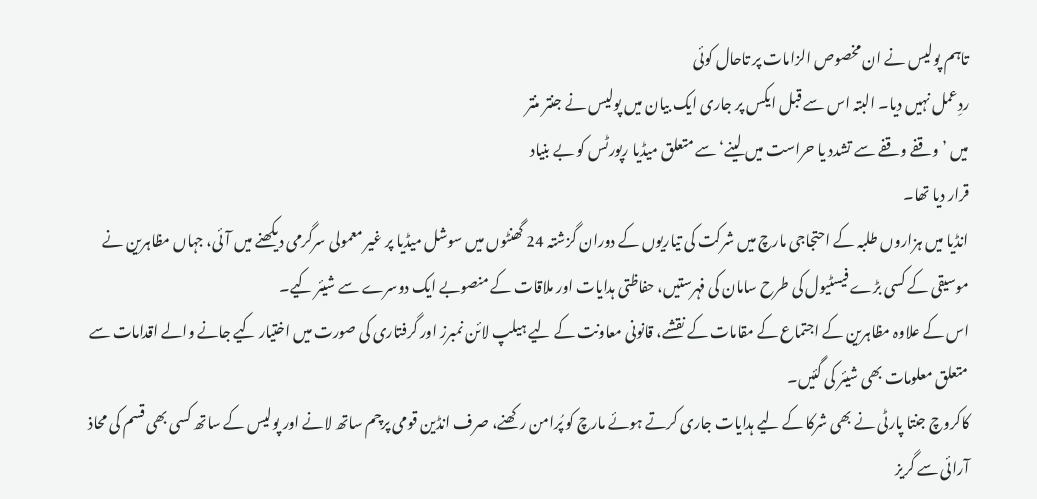تاہم پولیس نے ان مخصوص الزامات پر تاحال کوئی
ردِعمل نہیں دیا۔ البتہ اس سے قبل ایکس پر جاری ایک بیان میں پولیس نے جنتر منتر
میں ’وقفے وقفے سے تشدد یا حراست میں لینے‘ سے متعلق میڈیا رپورٹس کو بے بنیاد
قرار دیا تھا۔
انڈیا میں ہزاروں طلبہ کے احتجاجی مارچ میں شرکت کی تیاریوں کے دوران گزشتہ 24 گھنٹوں میں سوشل میڈیا پر غیر معمولی سرگرمی دیکھنے میں آئی، جہاں مظاہرین نے موسیقی کے کسی بڑے فیسٹیول کی طرح سامان کی فہرستیں، حفاظتی ہدایات اور ملاقات کے منصوبے ایک دوسرے سے شیئر کیے۔
اس کے علاوہ مظاہرین کے اجتماع کے مقامات کے نقشے، قانونی معاونت کے لیے ہیلپ لائن نمبرز اور گرفتاری کی صورت میں اختیار کیے جانے والے اقدامات سے متعلق معلومات بھی شیئر کی گئیں۔
کاکروچ جنتا پارٹی نے بھی شرکا کے لیے ہدایات جاری کرتے ہوئے مارچ کو پُرامن رکھنے، صرف انڈین قومی پرچم ساتھ لانے اور پولیس کے ساتھ کسی بھی قسم کی محاذ آرائی سے گریز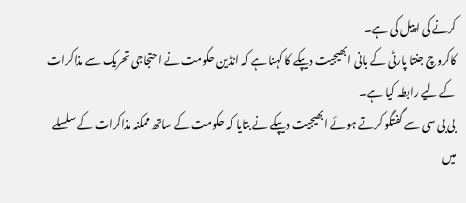کرنے کی اپیل کی ہے۔
کاکروچ جنتا پارٹی کے بانی ابھیجیت دیپکے کا کہنا ہے کہ انڈین حکومت نے احتجاجی تحریک سے مذاکرات کے لیے رابطہ کیا ہے۔
بی بی سی سے گفتگو کرتے ہوئے ابھیجیت دیپکے نے بتایا کہ حکومت کے ساتھ ممکنہ مذاکرات کے سلسلے میں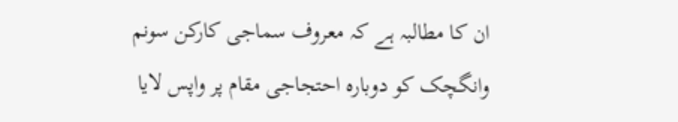ان کا مطالبہ ہے کہ معروف سماجی کارکن سونم وانگچک کو دوبارہ احتجاجی مقام پر واپس لایا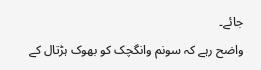جائے۔
واضح رہے کہ سونم وانگچک کو بھوک ہڑتال کے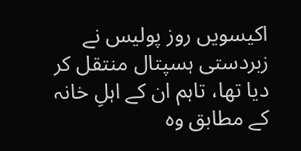اکیسویں روز پولیس نے زبردستی ہسپتال منتقل کر دیا تھا، تاہم ان کے اہلِ خانہ کے مطابق وہ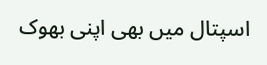اسپتال میں بھی اپنی بھوک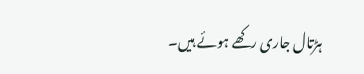ہڑتال جاری رکھے ہوئے ہیں۔